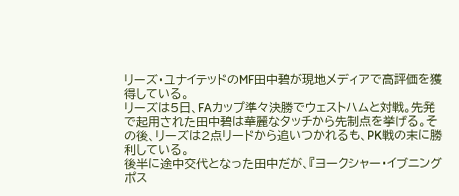リーズ・ユナイテッドのMF田中碧が現地メディアで高評価を獲得している。
リーズは5日、FAカップ準々決勝でウェストハムと対戦。先発で起用された田中碧は華麗なタッチから先制点を挙げる。その後、リーズは2点リードから追いつかれるも、PK戦の末に勝利している。
後半に途中交代となった田中だが、『ヨークシャー・イブニングポス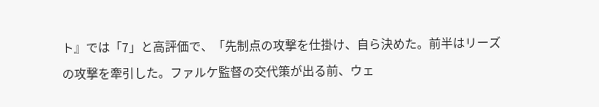ト』では「7」と高評価で、「先制点の攻撃を仕掛け、自ら決めた。前半はリーズの攻撃を牽引した。ファルケ監督の交代策が出る前、ウェ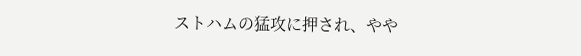ストハムの猛攻に押され、やや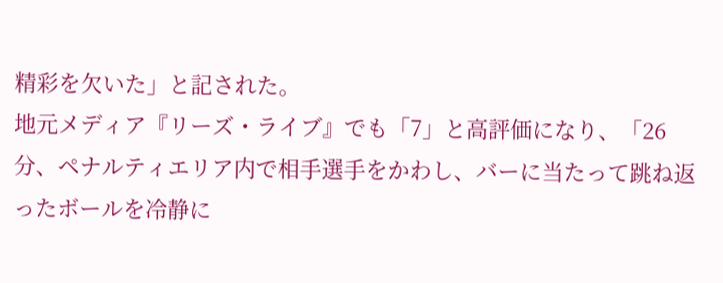精彩を欠いた」と記された。
地元メディア『リーズ・ライブ』でも「7」と高評価になり、「26分、ペナルティエリア内で相手選手をかわし、バーに当たって跳ね返ったボールを冷静に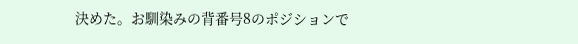決めた。お馴染みの背番号8のポジションで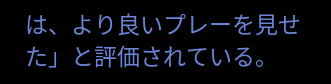は、より良いプレーを見せた」と評価されている。